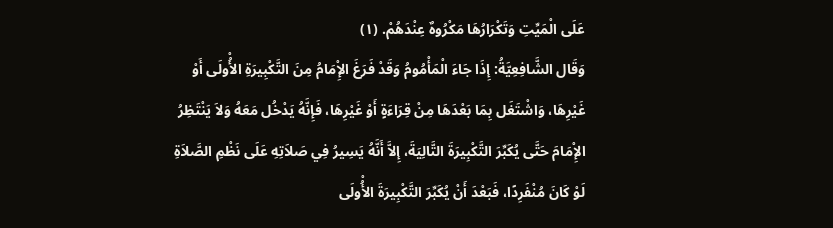عَلَى الْمَيِّتِ وَتَكْرَارُهَا مَكْرُوهٌ عِنْدَهُمْ. (١)
وَقَال الشَّافِعِيَّةُ: إِذَا جَاءَ الْمَأْمُومُ وَقَدْ فَرَغَ الإِْمَامُ مِنَ التَّكْبِيرَةِ الأُْولَى أَوْ غَيْرِهَا، وَاشْتَغَل بِمَا بَعْدَهَا مِنْ قِرَاءَةٍ أَوْ غَيْرِهَا، فَإِنَّهُ يَدْخُل مَعَهُ وَلاَ يَنْتَظِرُ الإِْمَامَ حَتَّى يُكَبِّرَ التَّكْبِيرَةَ التَّالِيَةَ، إِلاَّ أَنَّهُ يَسِيرُ فِي صَلاَتِهِ عَلَى نَظْمِ الصَّلاَةِ لَوْ كَانَ مُنْفَرِدًا، فَبَعْدَ أَنْ يُكَبِّرَ التَّكْبِيرَةَ الأُْولَى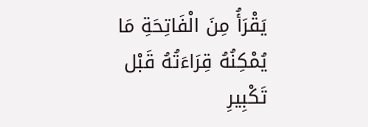يَقْرَأُ مِنَ الْفَاتِحَةِ مَا يُمْكِنُهُ قِرَاءَتُهُ قَبْل تَكْبِيرِ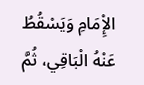الإِْمَامِ وَيَسْقُطُ عَنْهُ الْبَاقِي، ثُمَّ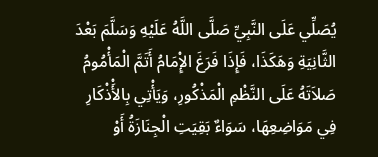يُصَلِّي عَلَى النَّبِيِّ صَلَّى اللَّهُ عَلَيْهِ وَسَلَّمَ بَعْدَ الثَّانِيَةِ وَهَكَذَا، فَإِذَا فَرَغَ الإِْمَامُ أَتَمَّ الْمَأْمُومُ صَلاَتَهُ عَلَى النَّظْمِ الْمَذْكُورِ، وَيَأْتِي بِالأَْذْكَارِ فِي مَوَاضِعِهَا، سَوَاءٌ بَقِيَتِ الْجِنَازَةُ أَوْ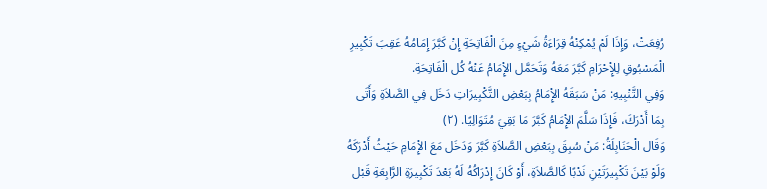رُفِعَتْ، وَإِذَا لَمْ يُمْكِنْهُ قِرَاءَةُ شَيْءٍ مِنَ الْفَاتِحَةِ إِنْ كَبَّرَ إِمَامُهُ عَقِبَ تَكْبِيرِ الْمَسْبُوقِ لِلإِْحْرَامِ كَبَّرَ مَعَهُ وَتَحَمَّل الإِْمَامُ عَنْهُ كُل الْفَاتِحَةِ.
وَفِي التَّنْبِيهِ: مَنْ سَبَقَهُ الإِْمَامُ بِبَعْضِ التَّكْبِيرَاتِ دَخَل فِي الصَّلاَةِ وَأَتَى بِمَا أَدْرَكَ، فَإِذَا سَلَّمَ الإِْمَامُ كَبَّرَ مَا بَقِيَ مُتَوَالِيًا. (٢)
وَقَال الْحَنَابِلَةُ: مَنْ سُبِقَ بِبَعْضِ الصَّلاَةِ كَبَّرَ وَدَخَل مَعَ الإِْمَامِ حَيْثُ أَدْرَكَهُ وَلَوْ بَيْنَ تَكْبِيرَتَيْنِ نَدْبًا كَالصَّلاَةِ، أَوْ كَانَ إِدْرَاكُهُ لَهُ بَعْدَ تَكْبِيرَةِ الرَّابِعَةِ قَبْل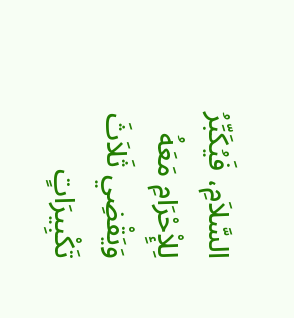السَّلاَمِ، فَيُكَبِّرُ لِلإِْحْرَامِ مَعَهُ وَيَقْضِي ثَلاَثَ تَكْبِيرَاتٍ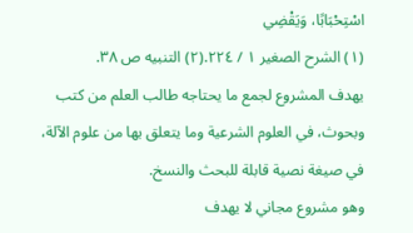اسْتِحْبَابًا، وَيَقْضِي
(١) الشرح الصغير ١ / ٢٢٤.(٢) التنبيه ص ٣٨.
يهدف المشروع لجمع ما يحتاجه طالب العلم من كتب وبحوث، في العلوم الشرعية وما يتعلق بها من علوم الآلة، في صيغة نصية قابلة للبحث والنسخ.
وهو مشروع مجاني لا يهدف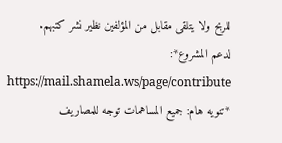للربح ولا يتلقى مقابل من المؤلفين نظير نشر كتبهم.
لدعم المشروع*: https://mail.shamela.ws/page/contribute
*تنويه هام: جميع المساهمات توجه للمصاريف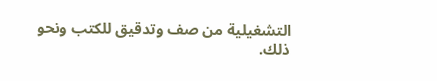التشغيلية من صف وتدقيق للكتب ونحو ذلك.